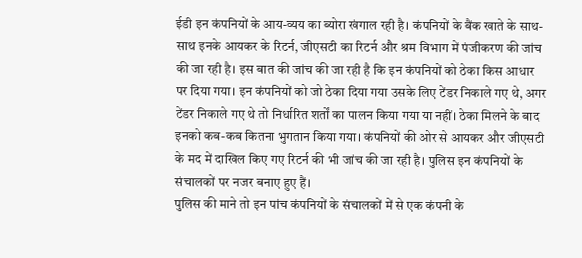ईडी इन कंपनियों के आय-व्यय का ब्योरा खंगाल रही है। कंपनियों के बैंक खाते के साथ-साथ इनके आयकर के रिटर्न, जीएसटी का रिटर्न और श्रम विभाग में पंजीकरण की जांच की जा रही है। इस बात की जांच की जा रही है कि इन कंपनियों को ठेका किस आधार पर दिया गया। इन कंपनियों को जो ठेका दिया गया उसके लिए टेंडर निकाले गए थे, अगर टेंडर निकाले गए थे तो निर्धारित शर्तों का पालन किया गया या नहीं। ठेका मिलने के बाद इनको कब-कब कितना भुगतान किया गया। कंपनियों की ओर से आयकर और जीएसटी के मद में दाखिल किए गए रिटर्न की भी जांच की जा रही है। पुलिस इन कंपनियों के संचालकों पर नजर बनाए हुए हैं।
पुलिस की माने तो इन पांच कंपनियों के संचालकों में से एक कंपनी के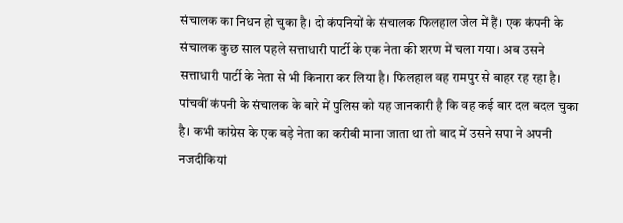संचालक का निधन हो चुका है। दो कंपनियों के संचालक फिलहाल जेल में हैं। एक कंपनी के संचालक कुछ साल पहले सत्ताधारी पार्टी के एक नेता की शरण में चला गया। अब उसने सत्ताधारी पार्टी के नेता से भी किनारा कर लिया है। फिलहाल वह रामपुर से बाहर रह रहा है। पांचवीं कंपनी के संचालक के बारे में पुलिस को यह जानकारी है कि वह कई बार दल बदल चुका है। कभी कांग्रेस के एक बड़े नेता का करीबी माना जाता था तो बाद में उसने सपा ने अपनी नजदीकियां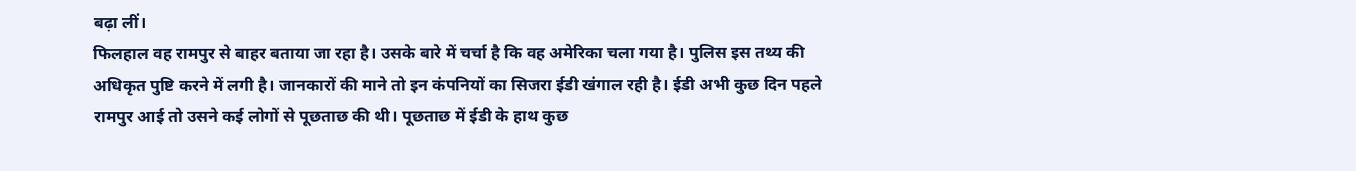बढ़ा लीं।
फिलहाल वह रामपुर से बाहर बताया जा रहा है। उसके बारे में चर्चा है कि वह अमेरिका चला गया है। पुलिस इस तथ्य की अधिकृत पुष्टि करने में लगी है। जानकारों की माने तो इन कंपनियों का सिजरा ईडी खंगाल रही है। ईडी अभी कुछ दिन पहले रामपुर आई तो उसने कई लोगों से पूछताछ की थी। पूछताछ में ईडी के हाथ कुछ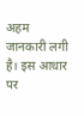अहम जानकारी लगी है। इस आधार पर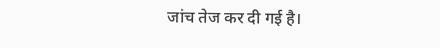जांच तेज कर दी गई है।